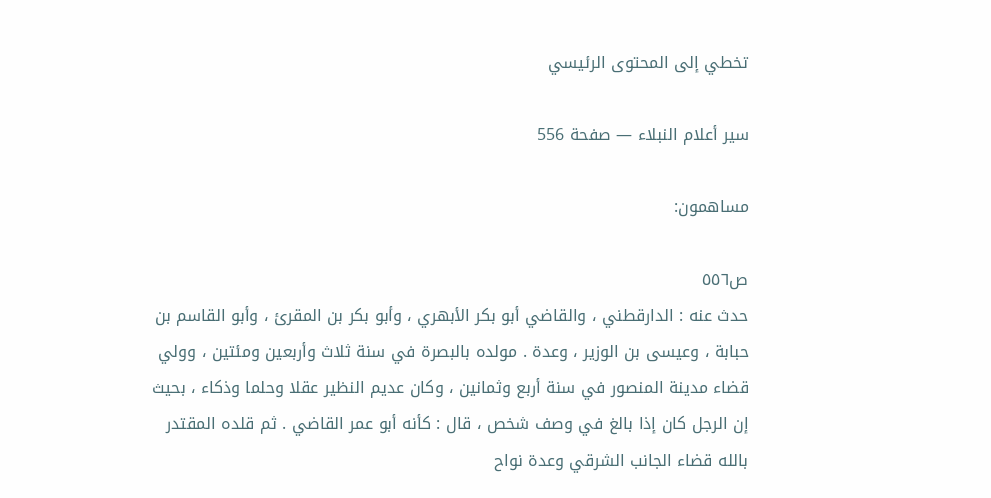تخطي إلى المحتوى الرئيسي

سير أعلام النبلاء — صفحة 556

مساهمون:

ص٥٥٦
حدث عنه : الدارقطني ، والقاضي أبو بكر الأبهري ، وأبو بكر بن المقرئ ، وأبو القاسم بن حبابة ، وعيسى بن الوزير ، وعدة . مولده بالبصرة في سنة ثلاث وأربعين ومئتين ، وولي قضاء مدينة المنصور في سنة أربع وثمانين ، وكان عديم النظير عقلا وحلما وذكاء ، بحيث إن الرجل كان إذا بالغ في وصف شخص ، قال : كأنه أبو عمر القاضي . ثم قلده المقتدر بالله قضاء الجانب الشرقي وعدة نواح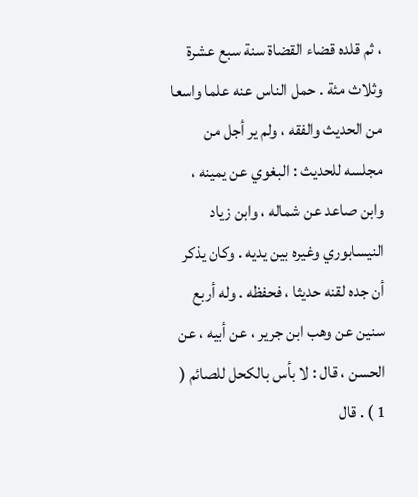، ثم قلده قضاء القضاة سنة سبع عشرة وثلاث مئة . حمل الناس عنه علما واسعا من الحديث والفقه ، ولم ير أجل من مجلسه للحديث : البغوي عن يمينه ، وابن صاعد عن شماله ، وابن زياد النيسابوري وغيره بين يديه . وكان يذكر أن جده لقنه حديثا ، فحفظه . وله أربع سنين عن وهب ابن جرير ، عن أبيه ، عن الحسن ، قال : لا بأس بالكحل للصائم ( 1 ) . قال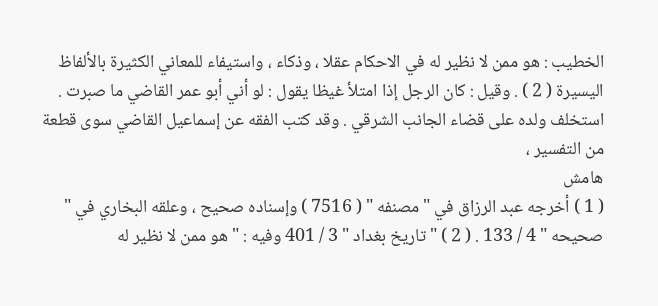الخطيب : هو ممن لا نظير له في الاحكام عقلا ، وذكاء ، واستيفاء للمعاني الكثيرة بالألفاظ اليسيرة ( 2 ) . وقيل : كان الرجل إذا امتلأ غيظا يقول : لو أني أبو عمر القاضي ما صبرت . استخلف ولده على قضاء الجانب الشرقي . وقد كتب الفقه عن إسماعيل القاضي سوى قطعة من التفسير ،
هامش
( 1 ) أخرجه عبد الرزاق في " مصنفه " ( 7516 ) وإسناده صحيح ، وعلقه البخاري في " صحيحه " 4 / 133 . ( 2 ) " تاريخ بغداد " 3 / 401 وفيه : " هو ممن لا نظير له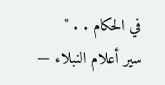في الحكام . . "
سير أعلام النبلاء —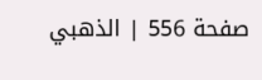صفحة 556 | الذهبي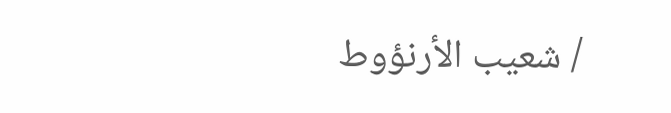/ شعيب الأرنؤوط